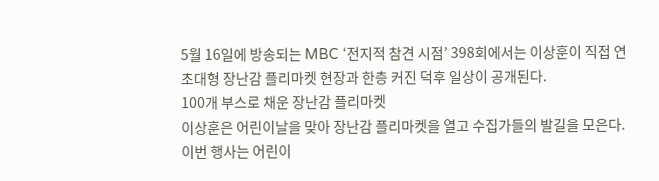5월 16일에 방송되는 MBC ‘전지적 참견 시점’ 398회에서는 이상훈이 직접 연 초대형 장난감 플리마켓 현장과 한층 커진 덕후 일상이 공개된다.
100개 부스로 채운 장난감 플리마켓
이상훈은 어린이날을 맞아 장난감 플리마켓을 열고 수집가들의 발길을 모은다. 이번 행사는 어린이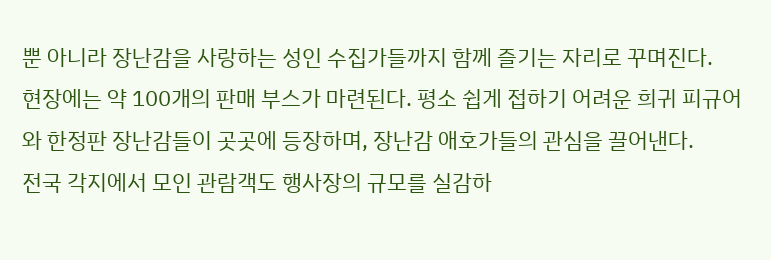뿐 아니라 장난감을 사랑하는 성인 수집가들까지 함께 즐기는 자리로 꾸며진다.
현장에는 약 100개의 판매 부스가 마련된다. 평소 쉽게 접하기 어려운 희귀 피규어와 한정판 장난감들이 곳곳에 등장하며, 장난감 애호가들의 관심을 끌어낸다.
전국 각지에서 모인 관람객도 행사장의 규모를 실감하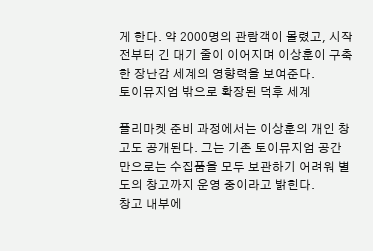게 한다. 약 2000명의 관람객이 몰렸고, 시작 전부터 긴 대기 줄이 이어지며 이상훈이 구축한 장난감 세계의 영향력을 보여준다.
토이뮤지엄 밖으로 확장된 덕후 세계

플리마켓 준비 과정에서는 이상훈의 개인 창고도 공개된다. 그는 기존 토이뮤지엄 공간만으로는 수집품을 모두 보관하기 어려워 별도의 창고까지 운영 중이라고 밝힌다.
창고 내부에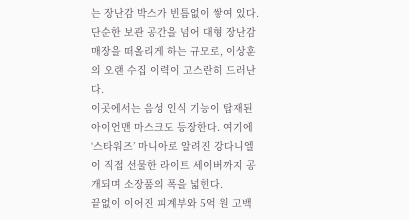는 장난감 박스가 빈틈없이 쌓여 있다. 단순한 보관 공간을 넘어 대형 장난감 매장을 떠올리게 하는 규모로, 이상훈의 오랜 수집 이력이 고스란히 드러난다.
이곳에서는 음성 인식 기능이 탑재된 아이언맨 마스크도 등장한다. 여기에 ‘스타워즈’ 마니아로 알려진 강다니엘이 직접 선물한 라이트 세이버까지 공개되며 소장품의 폭을 넓힌다.
끝없이 이어진 피계부와 5억 원 고백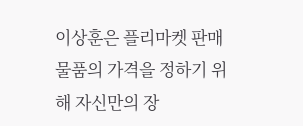이상훈은 플리마켓 판매 물품의 가격을 정하기 위해 자신만의 장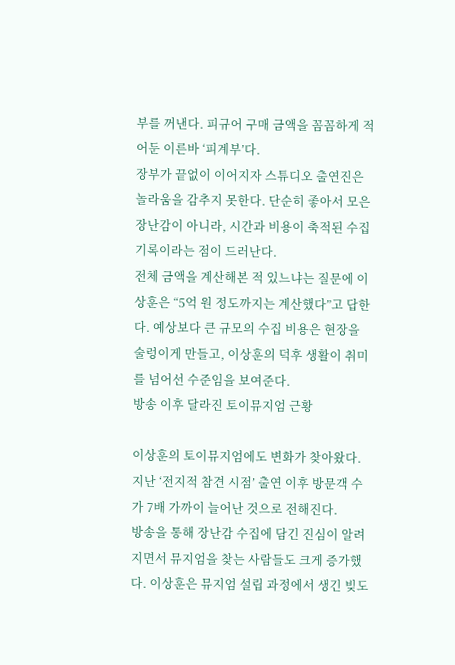부를 꺼낸다. 피규어 구매 금액을 꼼꼼하게 적어둔 이른바 ‘피계부’다.
장부가 끝없이 이어지자 스튜디오 출연진은 놀라움을 감추지 못한다. 단순히 좋아서 모은 장난감이 아니라, 시간과 비용이 축적된 수집 기록이라는 점이 드러난다.
전체 금액을 계산해본 적 있느냐는 질문에 이상훈은 “5억 원 정도까지는 계산했다”고 답한다. 예상보다 큰 규모의 수집 비용은 현장을 술렁이게 만들고, 이상훈의 덕후 생활이 취미를 넘어선 수준임을 보여준다.
방송 이후 달라진 토이뮤지엄 근황

이상훈의 토이뮤지엄에도 변화가 찾아왔다. 지난 ‘전지적 참견 시점’ 출연 이후 방문객 수가 7배 가까이 늘어난 것으로 전해진다.
방송을 통해 장난감 수집에 담긴 진심이 알려지면서 뮤지엄을 찾는 사람들도 크게 증가했다. 이상훈은 뮤지엄 설립 과정에서 생긴 빚도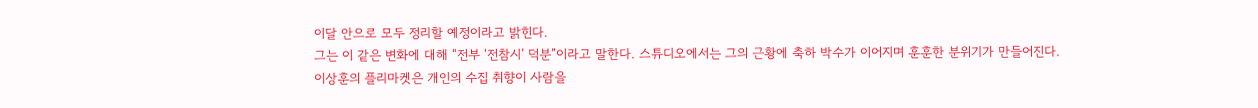이달 안으로 모두 정리할 예정이라고 밝힌다.
그는 이 같은 변화에 대해 “전부 ‘전참시’ 덕분”이라고 말한다. 스튜디오에서는 그의 근황에 축하 박수가 이어지며 훈훈한 분위기가 만들어진다.
이상훈의 플리마켓은 개인의 수집 취향이 사람을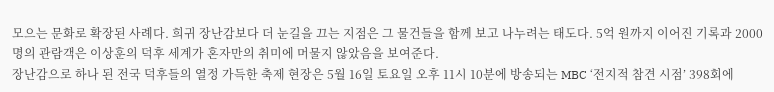모으는 문화로 확장된 사례다. 희귀 장난감보다 더 눈길을 끄는 지점은 그 물건들을 함께 보고 나누려는 태도다. 5억 원까지 이어진 기록과 2000명의 관람객은 이상훈의 덕후 세계가 혼자만의 취미에 머물지 않았음을 보여준다.
장난감으로 하나 된 전국 덕후들의 열정 가득한 축제 현장은 5월 16일 토요일 오후 11시 10분에 방송되는 MBC ‘전지적 참견 시점’ 398회에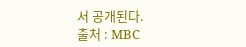서 공개된다.
출처 : MBC